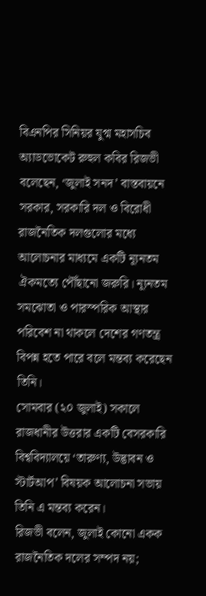বিএনপির সিনিয়র যুগ্ম মহাসচিব অ্যাডভোকেট রুহুল কবির রিজভী বলেছেন, ‘জুলাই সনদ’ বাস্তবায়নে সরকার, সরকারি দল ও বিরোধী রাজনৈতিক দলগুলোর মধ্যে আলোচনার মাধ্যমে একটি ন্যূনতম ঐকমত্যে পৌঁছানো জরুরি। ন্যূনতম সমঝোতা ও পারস্পরিক আস্থার পরিবেশ না থাকলে দেশের গণতন্ত্র বিপন্ন হতে পারে বলে মন্তব্য করেছেন তিনি।
সোমবার (২০ জুলাই) সকালে রাজধানীর উত্তরার একটি বেসরকারি বিশ্ববিদ্যালয়ে ‘তারুণ্য, উদ্ভাবন ও স্টার্টআপ’ বিষয়ক আলোচনা সভায় তিনি এ মন্তব্য করেন।
রিজভী বলেন, জুলাই কোনো একক রাজনৈতিক দলের সম্পদ নয়;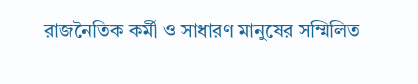রাজনৈতিক কর্মী ও সাধারণ মানুষের সম্মিলিত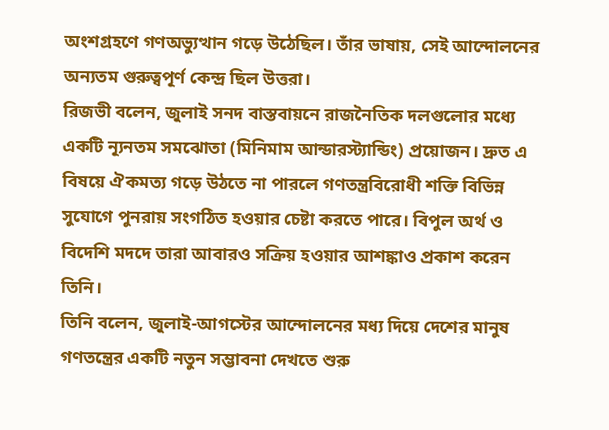অংশগ্রহণে গণঅভ্যুত্থান গড়ে উঠেছিল। তাঁর ভাষায়, সেই আন্দোলনের অন্যতম গুরুত্বপূর্ণ কেন্দ্র ছিল উত্তরা।
রিজভী বলেন, জুলাই সনদ বাস্তবায়নে রাজনৈতিক দলগুলোর মধ্যে একটি ন্যূনতম সমঝোতা (মিনিমাম আন্ডারস্ট্যান্ডিং) প্রয়োজন। দ্রুত এ বিষয়ে ঐকমত্য গড়ে উঠতে না পারলে গণতন্ত্রবিরোধী শক্তি বিভিন্ন সুযোগে পুনরায় সংগঠিত হওয়ার চেষ্টা করতে পারে। বিপুল অর্থ ও বিদেশি মদদে তারা আবারও সক্রিয় হওয়ার আশঙ্কাও প্রকাশ করেন তিনি।
তিনি বলেন, জুলাই-আগস্টের আন্দোলনের মধ্য দিয়ে দেশের মানুষ গণতন্ত্রের একটি নতুন সম্ভাবনা দেখতে শুরু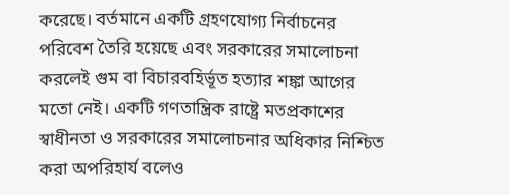করেছে। বর্তমানে একটি গ্রহণযোগ্য নির্বাচনের পরিবেশ তৈরি হয়েছে এবং সরকারের সমালোচনা করলেই গুম বা বিচারবহির্ভূত হত্যার শঙ্কা আগের মতো নেই। একটি গণতান্ত্রিক রাষ্ট্রে মতপ্রকাশের স্বাধীনতা ও সরকারের সমালোচনার অধিকার নিশ্চিত করা অপরিহার্য বলেও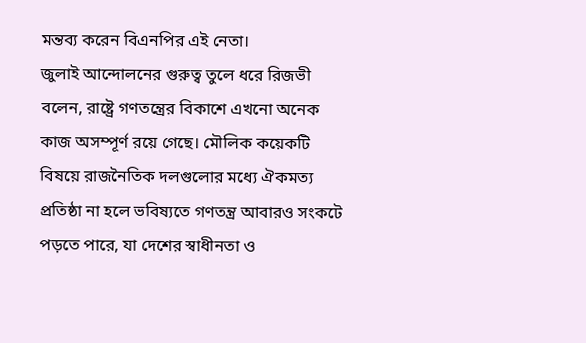মন্তব্য করেন বিএনপির এই নেতা।
জুলাই আন্দোলনের গুরুত্ব তুলে ধরে রিজভী বলেন, রাষ্ট্রে গণতন্ত্রের বিকাশে এখনো অনেক কাজ অসম্পূর্ণ রয়ে গেছে। মৌলিক কয়েকটি বিষয়ে রাজনৈতিক দলগুলোর মধ্যে ঐকমত্য প্রতিষ্ঠা না হলে ভবিষ্যতে গণতন্ত্র আবারও সংকটে পড়তে পারে, যা দেশের স্বাধীনতা ও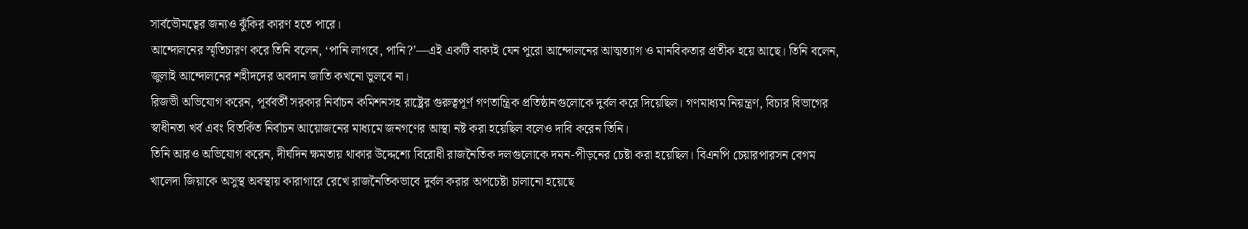সার্বভৌমত্বের জন্যও ঝুঁকির কারণ হতে পারে।
আন্দোলনের স্মৃতিচারণ করে তিনি বলেন, ‘পানি লাগবে, পানি?’—এই একটি বাক্যই যেন পুরো আন্দোলনের আত্মত্যাগ ও মানবিকতার প্রতীক হয়ে আছে। তিনি বলেন, জুলাই আন্দোলনের শহীদদের অবদান জাতি কখনো ভুলবে না।
রিজভী অভিযোগ করেন, পূর্ববর্তী সরকার নির্বাচন কমিশনসহ রাষ্ট্রের গুরুত্বপূর্ণ গণতান্ত্রিক প্রতিষ্ঠানগুলোকে দুর্বল করে দিয়েছিল। গণমাধ্যম নিয়ন্ত্রণ, বিচার বিভাগের স্বাধীনতা খর্ব এবং বিতর্কিত নির্বাচন আয়োজনের মাধ্যমে জনগণের আস্থা নষ্ট করা হয়েছিল বলেও দাবি করেন তিনি।
তিনি আরও অভিযোগ করেন, দীর্ঘদিন ক্ষমতায় থাকার উদ্দেশ্যে বিরোধী রাজনৈতিক দলগুলোকে দমন-পীড়নের চেষ্টা করা হয়েছিল। বিএনপি চেয়ারপারসন বেগম খালেদা জিয়াকে অসুস্থ অবস্থায় কারাগারে রেখে রাজনৈতিকভাবে দুর্বল করার অপচেষ্টা চালানো হয়েছে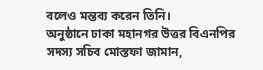বলেও মন্তব্য করেন তিনি।
অনুষ্ঠানে ঢাকা মহানগর উত্তর বিএনপির সদস্য সচিব মোস্তফা জামান,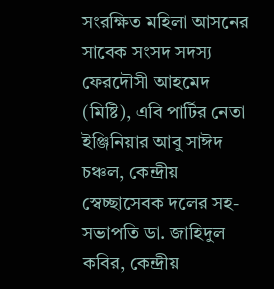সংরক্ষিত মহিলা আসনের সাবেক সংসদ সদস্য ফেরদৌসী আহমেদ (মিষ্টি), এবি পার্টির নেতা ইঞ্জিনিয়ার আবু সাঈদ চঞ্চল, কেন্দ্রীয় স্বেচ্ছাসেবক দলের সহ-সভাপতি ডা. জাহিদুল কবির, কেন্দ্রীয়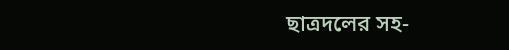ছাত্রদলের সহ-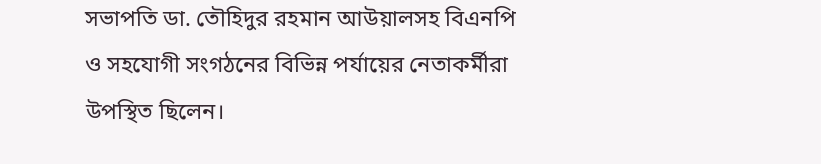সভাপতি ডা. তৌহিদুর রহমান আউয়ালসহ বিএনপি ও সহযোগী সংগঠনের বিভিন্ন পর্যায়ের নেতাকর্মীরা উপস্থিত ছিলেন।